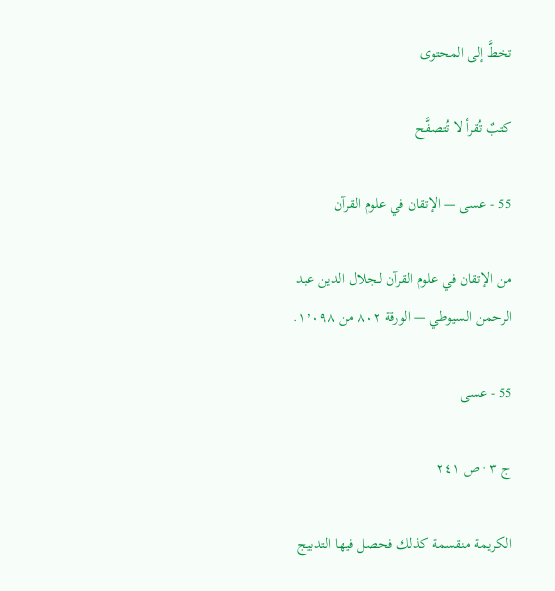تخطَّ إلى المحتوى

كتبٌ تُقرأ لا تُتصفَّح

55 - عسى — الإتقان في علوم القرآن

من الإتقان في علوم القرآن لـجلال الدين عبد الرحمن السيوطي — الورقة ٨٠٢ من ١٬٠٩٨.

55 - عسى

ج ٣ · ص ٢٤١

الكريمة منقسمة كذلك فحصل فيها التدبيج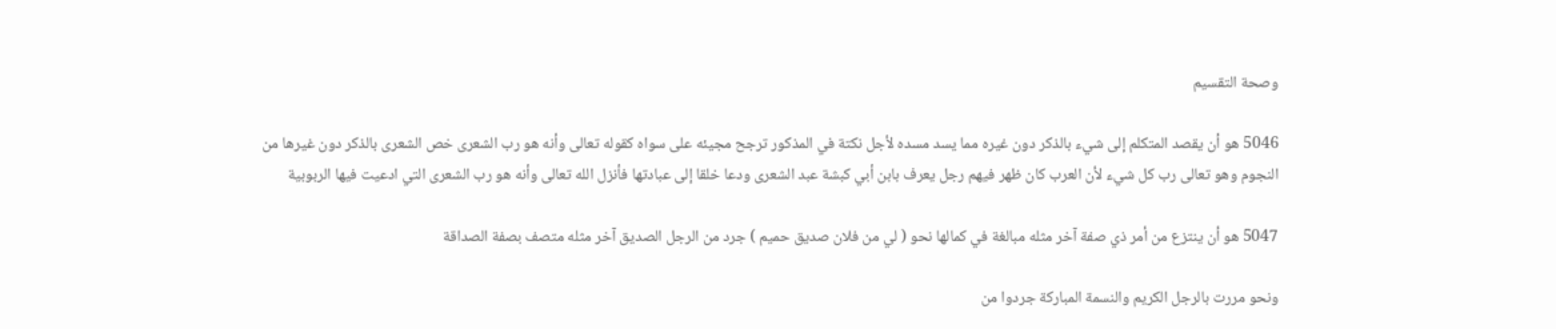وصحة التقسيم

5046 هو أن يقصد المتكلم إلى شيء بالذكر دون غيره مما يسد مسده لأجل نكتة في المذكور ترجح مجيئه على سواه كقوله تعالى وأنه هو رب الشعرى خص الشعرى بالذكر دون غيرها من النجوم وهو تعالى رب كل شيء لأن العرب كان ظهر فيهم رجل يعرف بابن أبي كبشة عبد الشعرى ودعا خلقا إلى عبادتها فأنزل الله تعالى وأنه هو رب الشعرى التي ادعيت فيها الربوبية

5047 هو أن ينتزع من أمر ذي صفة آخر مثله مبالغة في كمالها نحو ( لي من فلان صديق حميم ) جرد من الرجل الصديق آخر مثله متصف بصفة الصداقة

ونحو مررت بالرجل الكريم والنسمة المباركة جردوا من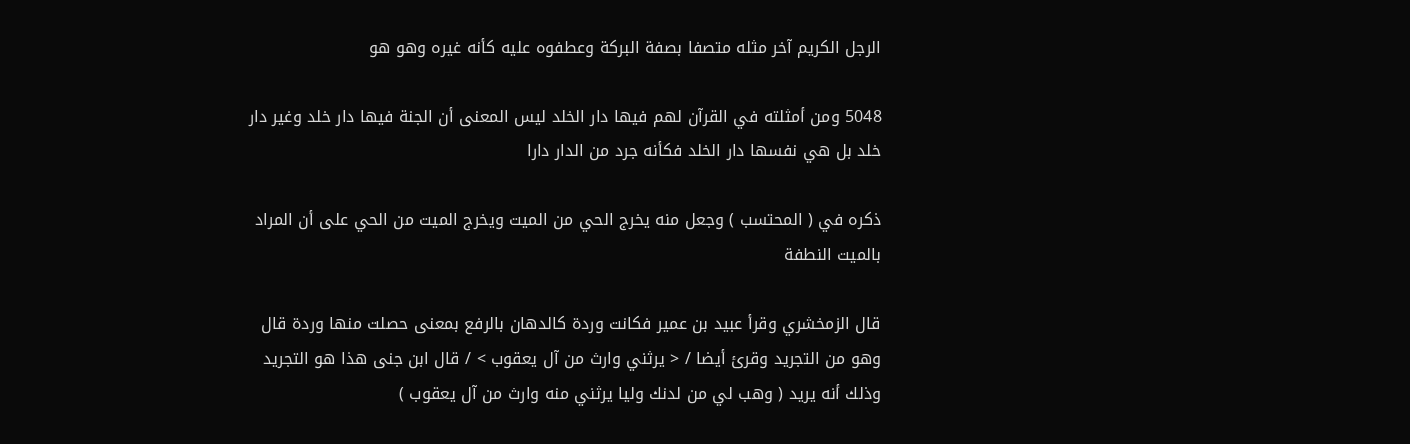الرجل الكريم آخر مثله متصفا بصفة البركة وعطفوه عليه كأنه غيره وهو هو

5048 ومن أمثلته في القرآن لهم فيها دار الخلد ليس المعنى أن الجنة فيها دار خلد وغير دار خلد بل هي نفسها دار الخلد فكأنه جرد من الدار دارا

ذكره في ( المحتسب ) وجعل منه يخرج الحي من الميت ويخرج الميت من الحي على أن المراد بالميت النطفة

قال الزمخشري وقرأ عبيد بن عمير فكانت وردة كالدهان بالرفع بمعنى حصلت منها وردة قال وهو من التجريد وقرئ أيضا / < يرثني وارث من آل يعقوب > / قال ابن جنى هذا هو التجريد وذلك أنه يريد ( وهب لي من لدنك وليا يرثني منه وارث من آل يعقوب )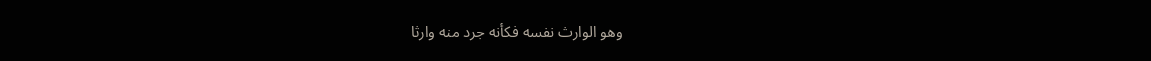وهو الوارث نفسه فكأنه جرد منه وارثا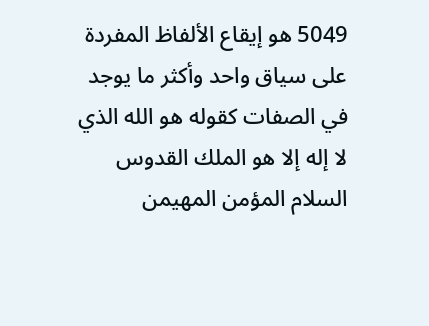5049 هو إيقاع الألفاظ المفردة على سياق واحد وأكثر ما يوجد في الصفات كقوله هو الله الذي لا إله إلا هو الملك القدوس السلام المؤمن المهيمن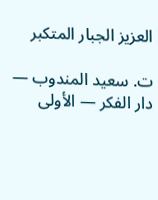العزيز الجبار المتكبر

ت. سعيد المندوب — دار الفكر — الأولى